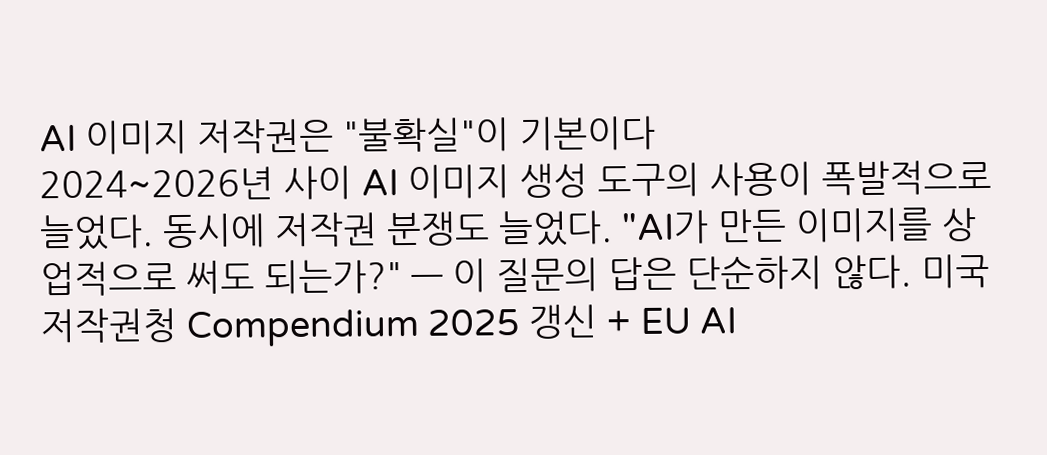AI 이미지 저작권은 "불확실"이 기본이다
2024~2026년 사이 AI 이미지 생성 도구의 사용이 폭발적으로 늘었다. 동시에 저작권 분쟁도 늘었다. "AI가 만든 이미지를 상업적으로 써도 되는가?" — 이 질문의 답은 단순하지 않다. 미국 저작권청 Compendium 2025 갱신 + EU AI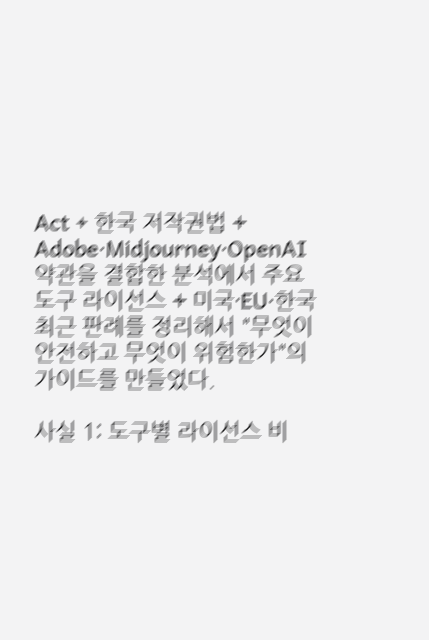Act + 한국 저작권법 + Adobe·Midjourney·OpenAI 약관을 결합한 분석에서 주요 도구 라이선스 + 미국·EU·한국 최근 판례를 정리해서 "무엇이 안전하고 무엇이 위험한가"의 가이드를 만들었다.

사실 1: 도구별 라이선스 비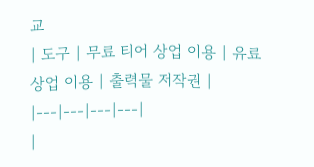교
| 도구 | 무료 티어 상업 이용 | 유료 상업 이용 | 출력물 저작권 |
|---|---|---|---|
|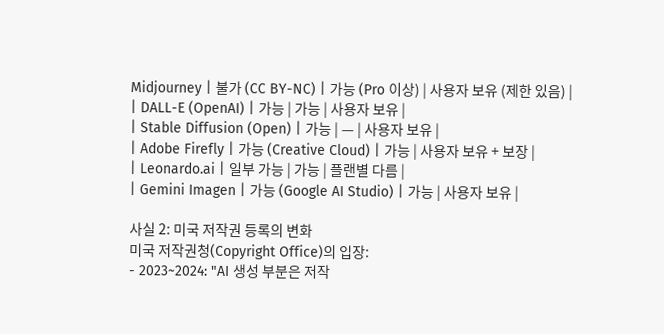Midjourney | 불가 (CC BY-NC) | 가능 (Pro 이상) | 사용자 보유 (제한 있음) |
| DALL-E (OpenAI) | 가능 | 가능 | 사용자 보유 |
| Stable Diffusion (Open) | 가능 | — | 사용자 보유 |
| Adobe Firefly | 가능 (Creative Cloud) | 가능 | 사용자 보유 + 보장 |
| Leonardo.ai | 일부 가능 | 가능 | 플랜별 다름 |
| Gemini Imagen | 가능 (Google AI Studio) | 가능 | 사용자 보유 |

사실 2: 미국 저작권 등록의 변화
미국 저작권청(Copyright Office)의 입장:
- 2023~2024: "AI 생성 부분은 저작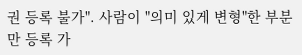권 등록 불가". 사람이 "의미 있게 변형"한 부분만 등록 가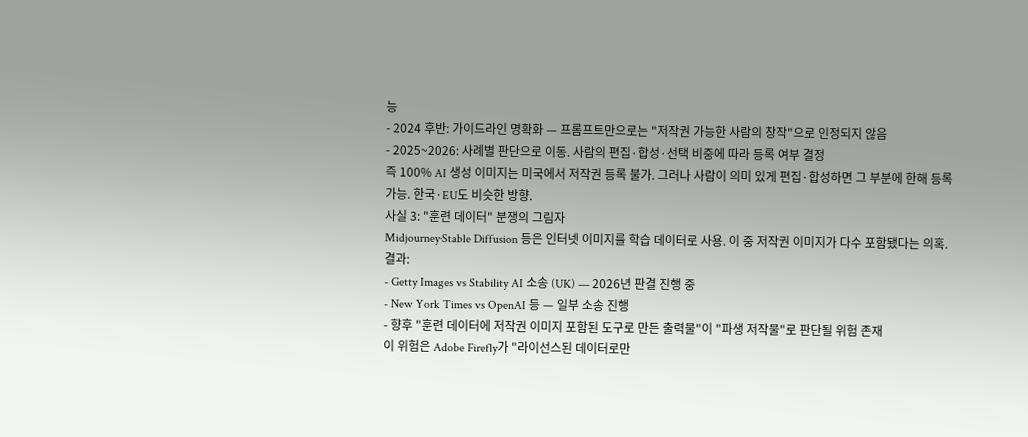능
- 2024 후반: 가이드라인 명확화 — 프롬프트만으로는 "저작권 가능한 사람의 창작"으로 인정되지 않음
- 2025~2026: 사례별 판단으로 이동. 사람의 편집·합성·선택 비중에 따라 등록 여부 결정
즉 100% AI 생성 이미지는 미국에서 저작권 등록 불가. 그러나 사람이 의미 있게 편집·합성하면 그 부분에 한해 등록 가능. 한국·EU도 비슷한 방향.
사실 3: "훈련 데이터" 분쟁의 그림자
Midjourney·Stable Diffusion 등은 인터넷 이미지를 학습 데이터로 사용. 이 중 저작권 이미지가 다수 포함됐다는 의혹. 결과:
- Getty Images vs Stability AI 소송 (UK) — 2026년 판결 진행 중
- New York Times vs OpenAI 등 — 일부 소송 진행
- 향후 "훈련 데이터에 저작권 이미지 포함된 도구로 만든 출력물"이 "파생 저작물"로 판단될 위험 존재
이 위험은 Adobe Firefly가 "라이선스된 데이터로만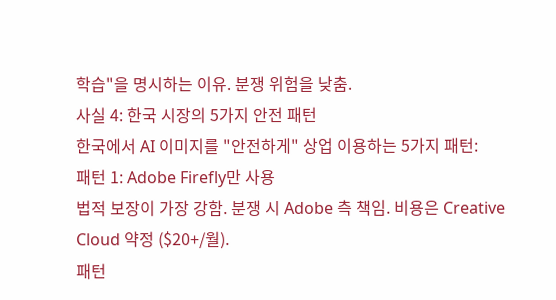학습"을 명시하는 이유. 분쟁 위험을 낮춤.
사실 4: 한국 시장의 5가지 안전 패턴
한국에서 AI 이미지를 "안전하게" 상업 이용하는 5가지 패턴:
패턴 1: Adobe Firefly만 사용
법적 보장이 가장 강함. 분쟁 시 Adobe 측 책임. 비용은 Creative Cloud 약정 ($20+/월).
패턴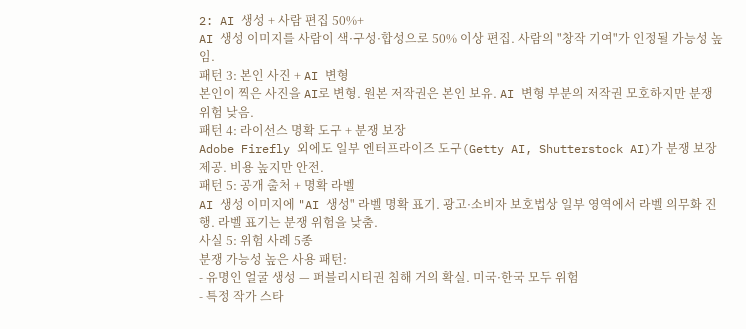2: AI 생성 + 사람 편집 50%+
AI 생성 이미지를 사람이 색·구성·합성으로 50% 이상 편집. 사람의 "창작 기여"가 인정될 가능성 높임.
패턴 3: 본인 사진 + AI 변형
본인이 찍은 사진을 AI로 변형. 원본 저작권은 본인 보유. AI 변형 부분의 저작권 모호하지만 분쟁 위험 낮음.
패턴 4: 라이선스 명확 도구 + 분쟁 보장
Adobe Firefly 외에도 일부 엔터프라이즈 도구(Getty AI, Shutterstock AI)가 분쟁 보장 제공. 비용 높지만 안전.
패턴 5: 공개 출처 + 명확 라벨
AI 생성 이미지에 "AI 생성" 라벨 명확 표기. 광고·소비자 보호법상 일부 영역에서 라벨 의무화 진행. 라벨 표기는 분쟁 위험을 낮춤.
사실 5: 위험 사례 5종
분쟁 가능성 높은 사용 패턴:
- 유명인 얼굴 생성 — 퍼블리시티권 침해 거의 확실. 미국·한국 모두 위험
- 특정 작가 스타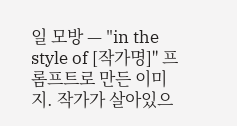일 모방 — "in the style of [작가명]" 프롬프트로 만든 이미지. 작가가 살아있으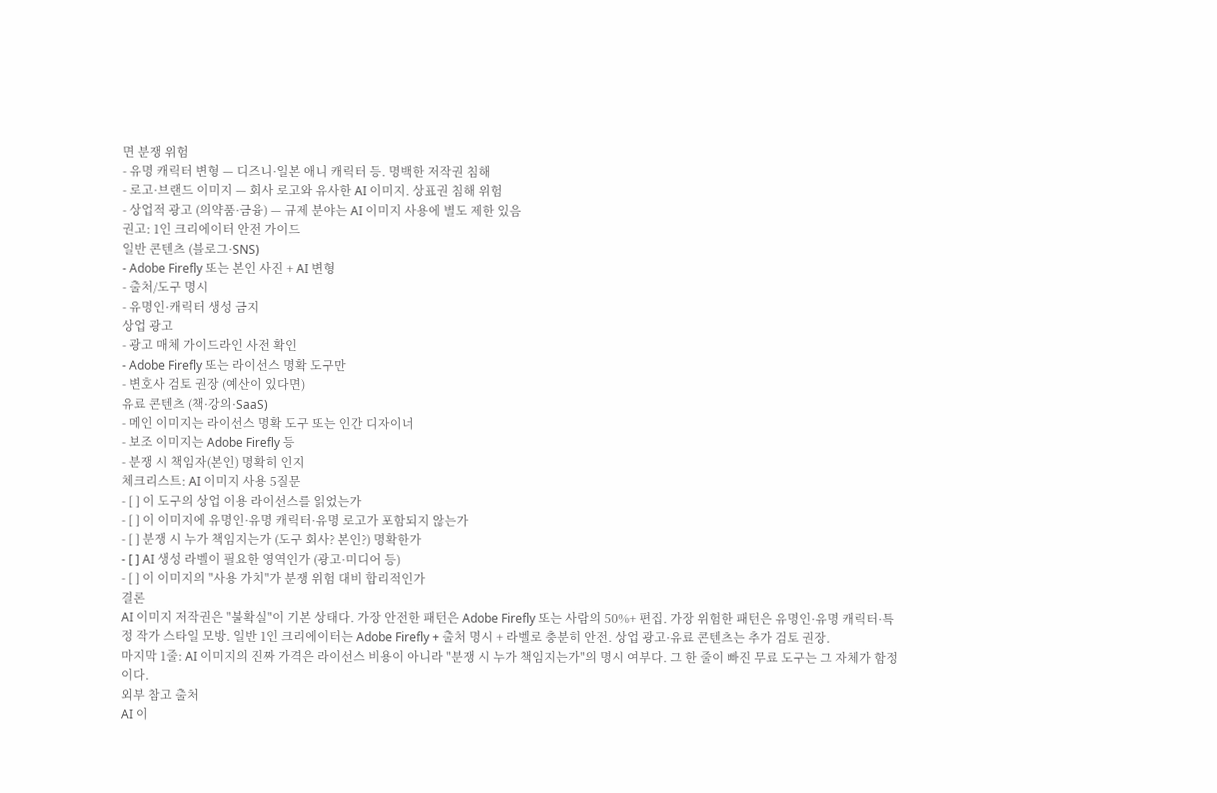면 분쟁 위험
- 유명 캐릭터 변형 — 디즈니·일본 애니 캐릭터 등. 명백한 저작권 침해
- 로고·브랜드 이미지 — 회사 로고와 유사한 AI 이미지. 상표권 침해 위험
- 상업적 광고 (의약품·금융) — 규제 분야는 AI 이미지 사용에 별도 제한 있음
권고: 1인 크리에이터 안전 가이드
일반 콘텐츠 (블로그·SNS)
- Adobe Firefly 또는 본인 사진 + AI 변형
- 출처/도구 명시
- 유명인·캐릭터 생성 금지
상업 광고
- 광고 매체 가이드라인 사전 확인
- Adobe Firefly 또는 라이선스 명확 도구만
- 변호사 검토 권장 (예산이 있다면)
유료 콘텐츠 (책·강의·SaaS)
- 메인 이미지는 라이선스 명확 도구 또는 인간 디자이너
- 보조 이미지는 Adobe Firefly 등
- 분쟁 시 책임자(본인) 명확히 인지
체크리스트: AI 이미지 사용 5질문
- [ ] 이 도구의 상업 이용 라이선스를 읽었는가
- [ ] 이 이미지에 유명인·유명 캐릭터·유명 로고가 포함되지 않는가
- [ ] 분쟁 시 누가 책임지는가 (도구 회사? 본인?) 명확한가
- [ ] AI 생성 라벨이 필요한 영역인가 (광고·미디어 등)
- [ ] 이 이미지의 "사용 가치"가 분쟁 위험 대비 합리적인가
결론
AI 이미지 저작권은 "불확실"이 기본 상태다. 가장 안전한 패턴은 Adobe Firefly 또는 사람의 50%+ 편집. 가장 위험한 패턴은 유명인·유명 캐릭터·특정 작가 스타일 모방. 일반 1인 크리에이터는 Adobe Firefly + 출처 명시 + 라벨로 충분히 안전. 상업 광고·유료 콘텐츠는 추가 검토 권장.
마지막 1줄: AI 이미지의 진짜 가격은 라이선스 비용이 아니라 "분쟁 시 누가 책임지는가"의 명시 여부다. 그 한 줄이 빠진 무료 도구는 그 자체가 함정이다.
외부 참고 출처
AI 이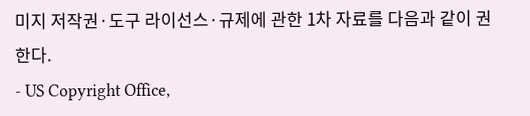미지 저작권·도구 라이선스·규제에 관한 1차 자료를 다음과 같이 권한다.
- US Copyright Office,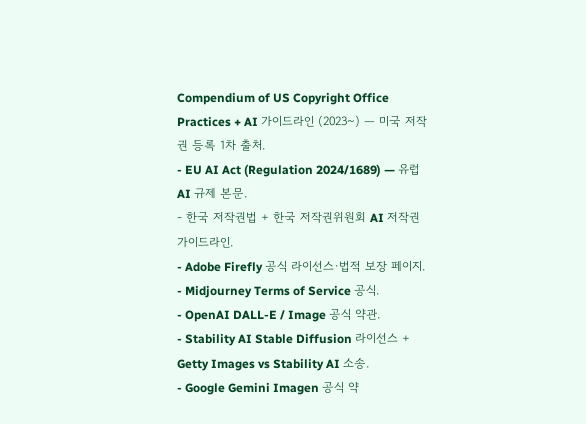Compendium of US Copyright Office Practices + AI 가이드라인 (2023~) — 미국 저작권 등록 1차 출처.
- EU AI Act (Regulation 2024/1689) — 유럽 AI 규제 본문.
- 한국 저작권법 + 한국 저작권위원회 AI 저작권 가이드라인.
- Adobe Firefly 공식 라이선스·법적 보장 페이지.
- Midjourney Terms of Service 공식.
- OpenAI DALL-E / Image 공식 약관.
- Stability AI Stable Diffusion 라이선스 + Getty Images vs Stability AI 소송.
- Google Gemini Imagen 공식 약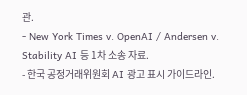관.
- New York Times v. OpenAI / Andersen v. Stability AI 등 1차 소송 자료.
- 한국 공정거래위원회 AI 광고 표시 가이드라인.